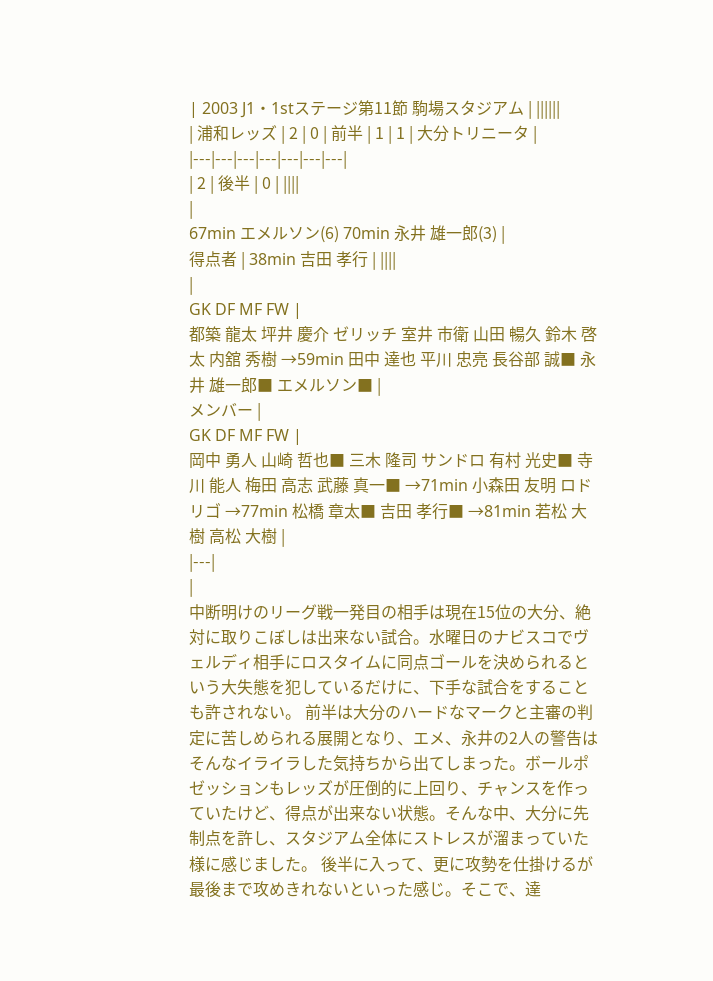| 2003 J1・1stステージ第11節 駒場スタジアム | ||||||
| 浦和レッズ | 2 | 0 | 前半 | 1 | 1 | 大分トリニータ |
|---|---|---|---|---|---|---|
| 2 | 後半 | 0 | ||||
|
67min エメルソン(6) 70min 永井 雄一郎(3) |
得点者 | 38min 吉田 孝行 | ||||
|
GK DF MF FW |
都築 龍太 坪井 慶介 ゼリッチ 室井 市衛 山田 暢久 鈴木 啓太 内舘 秀樹 →59min 田中 達也 平川 忠亮 長谷部 誠■ 永井 雄一郎■ エメルソン■ |
メンバー |
GK DF MF FW |
岡中 勇人 山崎 哲也■ 三木 隆司 サンドロ 有村 光史■ 寺川 能人 梅田 高志 武藤 真一■ →71min 小森田 友明 ロドリゴ →77min 松橋 章太■ 吉田 孝行■ →81min 若松 大樹 高松 大樹 |
|---|
|
中断明けのリーグ戦一発目の相手は現在15位の大分、絶対に取りこぼしは出来ない試合。水曜日のナビスコでヴェルディ相手にロスタイムに同点ゴールを決められるという大失態を犯しているだけに、下手な試合をすることも許されない。 前半は大分のハードなマークと主審の判定に苦しめられる展開となり、エメ、永井の2人の警告はそんなイライラした気持ちから出てしまった。ボールポゼッションもレッズが圧倒的に上回り、チャンスを作っていたけど、得点が出来ない状態。そんな中、大分に先制点を許し、スタジアム全体にストレスが溜まっていた様に感じました。 後半に入って、更に攻勢を仕掛けるが最後まで攻めきれないといった感じ。そこで、達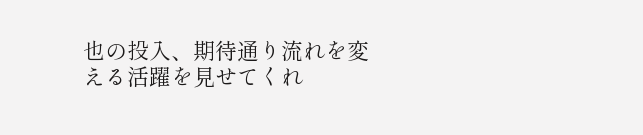也の投入、期待通り流れを変える活躍を見せてくれ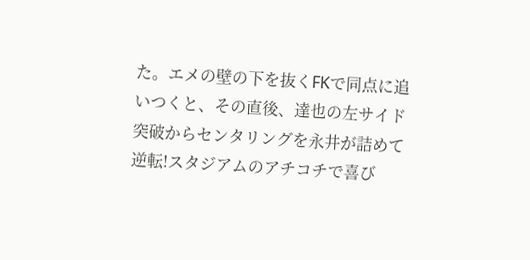た。エメの壁の下を抜くFKで同点に追いつくと、その直後、達也の左サイド突破からセンタリングを永井が詰めて逆転!スタジアムのアチコチで喜び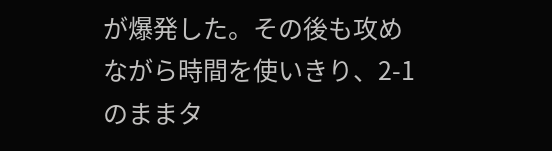が爆発した。その後も攻めながら時間を使いきり、2-1のままタ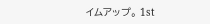イムアップ。 1st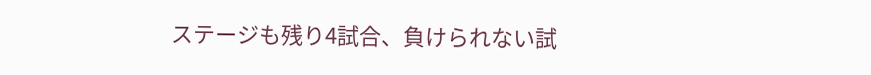ステージも残り4試合、負けられない試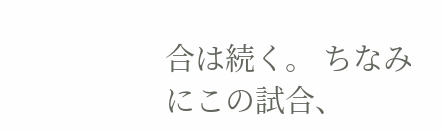合は続く。 ちなみにこの試合、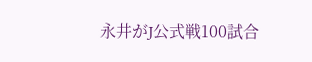永井がJ公式戦100試合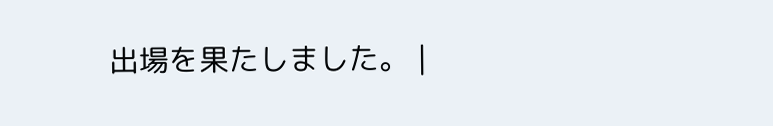出場を果たしました。 |